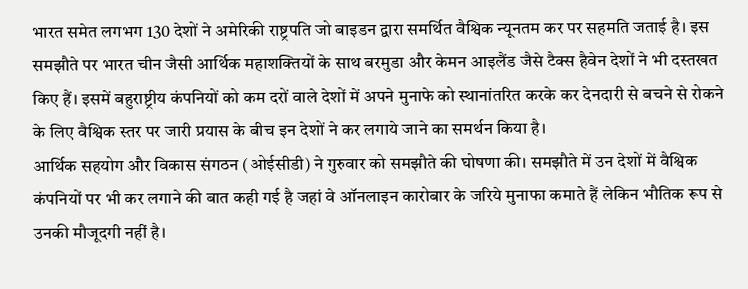भारत समेत लगभग 130 देशों ने अमेरिकी राष्ट्रपति जो बाइडन द्वारा समर्थित वैश्विक न्यूनतम कर पर सहमति जताई है। इस समझौते पर भारत चीन जैसी आर्थिक महाशक्तियों के साथ बरमुडा और केमन आइलैंड जैसे टैक्स हैवेन देशों ने भी दस्तखत किए हैं। इसमें बहुराष्ट्रीय कंपनियों को कम दरों वाले देशों में अपने मुनाफे को स्थानांतरित करके कर देनदारी से बचने से रोकने के लिए वैश्विक स्तर पर जारी प्रयास के बीच इन देशों ने कर लगाये जाने का समर्थन किया है।
आर्थिक सहयोग और विकास संगठन (ओईसीडी) ने गुरुवार को समझौते की घोषणा की। समझौते में उन देशों में वैश्विक कंपनियों पर भी कर लगाने की बात कही गई है जहां वे ऑनलाइन कारोबार के जरिये मुनाफा कमाते हैं लेकिन भौतिक रूप से उनकी मौजूदगी नहीं है।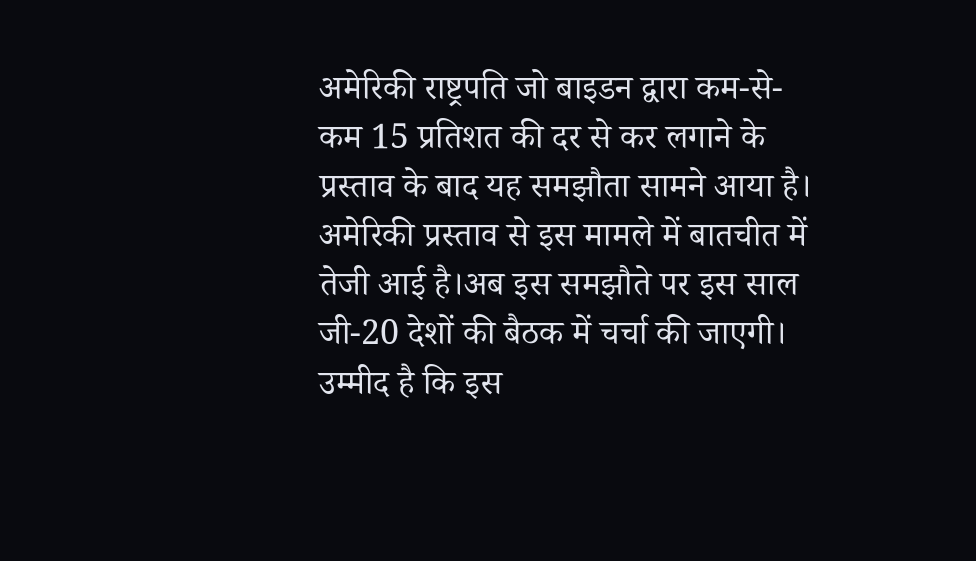अमेरिकी राष्ट्रपति जो बाइडन द्वारा कम-से-कम 15 प्रतिशत की दर से कर लगाने के प्रस्ताव के बाद यह समझौता सामने आया है। अमेरिकी प्रस्ताव से इस मामले में बातचीत में तेजी आई है।अब इस समझौते पर इस साल जी-20 देशों की बैठक में चर्चा की जाएगी। उम्मीद है कि इस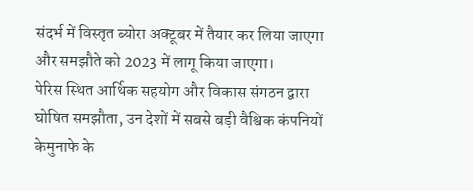संदर्भ में विस्तृत ब्योरा अक्टूबर में तैयार कर लिया जाएगा और समझौते को 2023 में लागू किया जाएगा।
पेरिस स्थित आर्थिक सहयोग और विकास संगठन द्वारा घोषित समझौता, उन देशों में सबसे बड़ी वैश्विक कंपनियों केमुनाफे के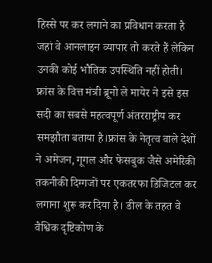हिस्से पर कर लगाने का प्रविधान करता है जहां वे आनलाइन व्यापार तो करते हैं लेकिन उनकी कोई भौतिक उपस्थिति नहीं होती। फ्रांस के वित्त मंत्री ब्रूनो ले मायेर ने इसे इस सदी का सबसे महत्वपूर्ण अंतरराष्ट्रीय कर समझौता बताया है।फ्रांस के नेतृत्व वाले देशों ने अमेजन, गूगल और फेसबुक जैसे अमेरिकी तकनीकी दिग्गजों पर एकतरफा डिजिटल कर लगाना शुरू कर दिया है। डील के तहत वे वैश्विक दृष्टिकोण के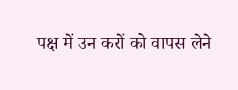पक्ष में उन करों को वापस लेने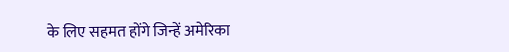के लिए सहमत होंगे जिन्हें अमेरिका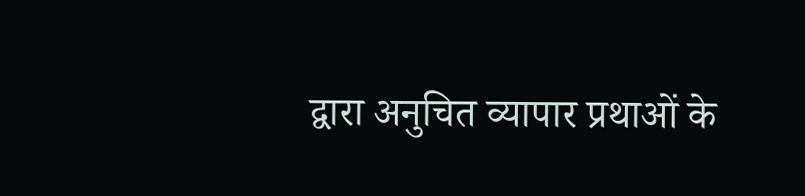द्वारा अनुचित व्यापार प्रथाओं के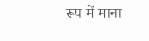रूप में माना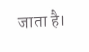जाता है।